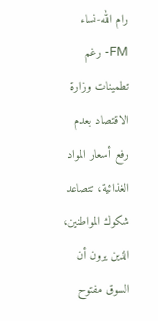رام الله-نساء FM- رغم تطمينات وزارة الاقتصاد بعدم رفع أسعار المواد الغذائية، تتصاعد شكوك المواطنين، الذين يرون أن السوق مفتوح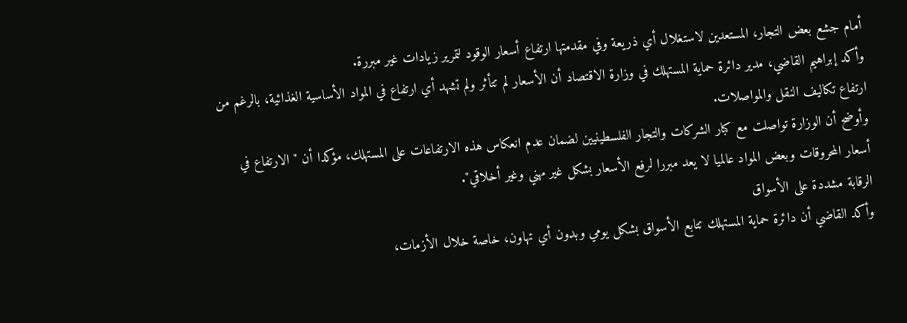أمام جشع بعض التجار، المستعدين لاستغلال أي ذريعة وفي مقدمتها ارتفاع أسعار الوقود لتمرير زيادات غير مبررة.
وأكد إبراهيم القاضي، مدير دائرة حماية المستهلك في وزارة الاقتصاد أن الأسعار لم تتأثر ولم تشهد أي ارتفاع في المواد الأساسية الغذائية، بالرغم من ارتفاع تكاليف النقل والمواصلات.
وأوضح أن الوزارة تواصلت مع كبار الشركات والتجار الفلسطينيين لضمان عدم انعكاس هذه الارتفاعات على المستهلك، مؤكدا أن "الارتفاع في أسعار المحروقات وبعض المواد عالميا لا يعد مبررا لرفع الأسعار بشكل غير مهني وغير أخلاقي".
الرقابة مشددة على الأسواق
وأكد القاضي أن دائرة حماية المستهلك تتابع الأسواق بشكل يومي وبدون أي تهاون، خاصة خلال الأزمات،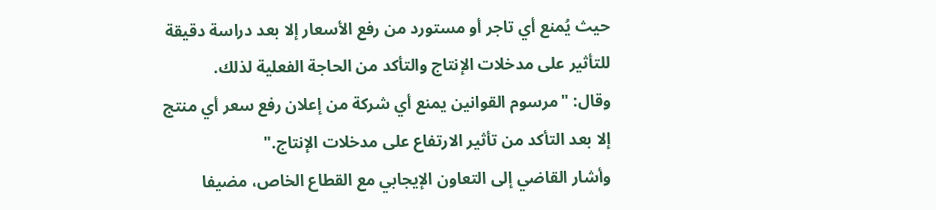حيث يُمنع أي تاجر أو مستورد من رفع الأسعار إلا بعد دراسة دقيقة للتأثير على مدخلات الإنتاج والتأكد من الحاجة الفعلية لذلك.
وقال: "مرسوم القوانين يمنع أي شركة من إعلان رفع سعر أي منتج إلا بعد التأكد من تأثير الارتفاع على مدخلات الإنتاج."
وأشار القاضي إلى التعاون الإيجابي مع القطاع الخاص، مضيفا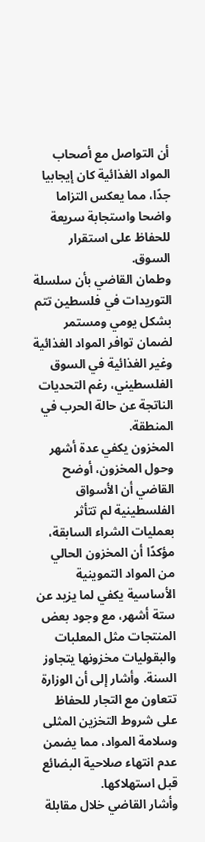أن التواصل مع أصحاب المواد الغذائية كان إيجابيا جدًا، مما يعكس التزاما واضحا واستجابة سريعة للحفاظ على استقرار السوق.
وطمان القاضي بأن سلسلة التوريدات في فلسطين تتم بشكل يومي ومستمر لضمان توافر المواد الغذائية وغير الغذائية في السوق الفلسطيني، رغم التحديات الناتجة عن حالة الحرب في المنطقة.
المخزون يكفي عدة أشهر
وحول المخزون، أوضح القاضي أن الأسواق الفلسطينية لم تتأثر بعمليات الشراء السابقة، مؤكدًا أن المخزون الحالي من المواد التموينية الأساسية يكفي لما يزيد عن ستة أشهر، مع وجود بعض المنتجات مثل المعلبات والبقوليات مخزونها يتجاوز السنة. وأشار إلى أن الوزارة تتعاون مع التجار للحفاظ على شروط التخزين المثلى وسلامة المواد، مما يضمن عدم انتهاء صلاحية البضائع قبل استهلاكها.
وأشار القاضي خلال مقابلة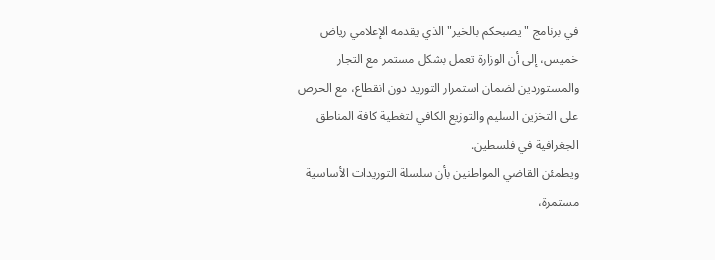في برنامج "يصبحكم بالخير" الذي يقدمه الإعلامي رياض خميس، إلى أن الوزارة تعمل بشكل مستمر مع التجار والمستوردين لضمان استمرار التوريد دون انقطاع، مع الحرص على التخزين السليم والتوزيع الكافي لتغطية كافة المناطق الجغرافية في فلسطين.
ويطمئن القاضي المواطنين بأن سلسلة التوريدات الأساسية مستمرة،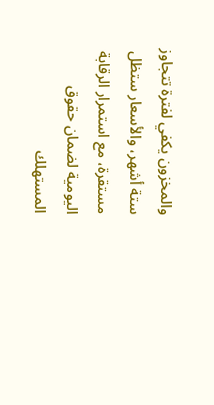والمخزون يكفي لفترة تتجاوز ستة أشهر، والأسعار ستظل مستقرة، مع استمرار الرقابة اليومية لضمان حقوق المستهلك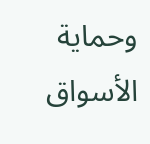وحماية الأسواق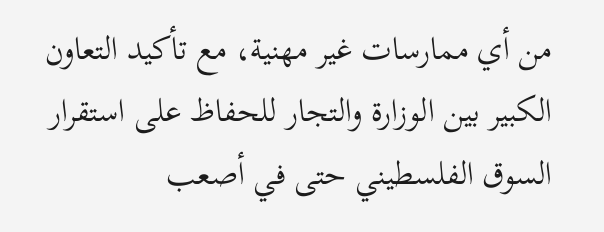من أي ممارسات غير مهنية، مع تأكيد التعاون الكبير بين الوزارة والتجار للحفاظ على استقرار السوق الفلسطيني حتى في أصعب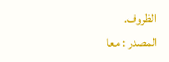الظروف.
المصدر : معا